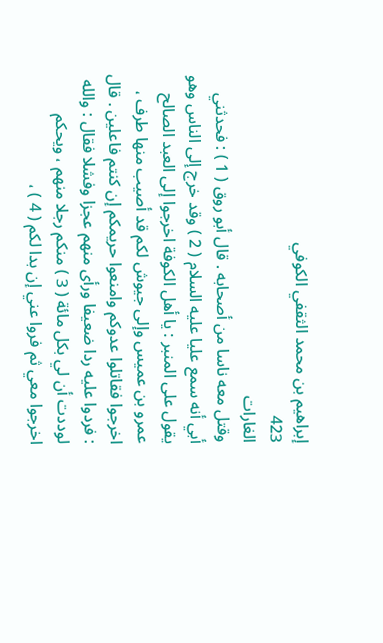إبراهيم بن محمد الثقفي الكوفي
423
الغارات
وقتل معه ناسا من أصحابه . قال أبو روق ( 1 ) : فحدثني أبي أنه سمع عليا عليه السلام ( 2 ) وقد خرج إلى الناس وهو يقول على المنبر : يا أهل الكوفة اخرجوا إلى العبد الصالح عمرو بن عميس وإلى جيوش لكم قد أصيب منها طرف ، اخرجوا فقاتلوا عدوكم وامنعوا حريمكم إن كنتم فاعلين . قال : فردوا عليه ردا ضعيفا ورأى منهم عجزا وفشلا فقال : والله لوددت أن لي بكل مائة ( 3 ) منكم رجلا منهم ، ويحكم اخرجوا معي ثم فروا عني إن بدا لكم ( 4 ) ،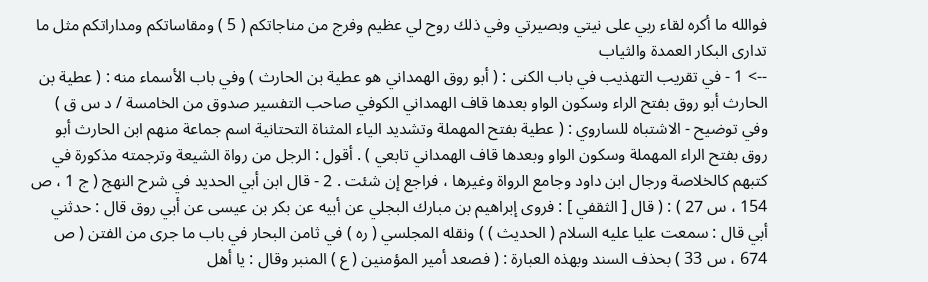فوالله ما أكره لقاء ربي على نيتي وبصيرتي وفي ذلك روح لي عظيم وفرج من مناجاتكم ( 5 ) ومقاساتكم ومداراتكم مثل ما تدارى البكار العمدة والثياب
--> 1 - في تقريب التهذيب في باب الكنى : ( أبو روق الهمداني هو عطية بن الحارث ) وفي باب الأسماء منه : ( عطية بن الحارث أبو روق بفتح الراء وسكون الواو بعدها قاف الهمداني الكوفي صاحب التفسير صدوق من الخامسة / د س ق ) وفي توضيح - الاشتباه للساروي : ( عطية بفتح المهملة وتشديد الياء المثناة التحتانية اسم جماعة منهم ابن الحارث أبو روق بفتح الراء المهملة وسكون الواو وبعدها قاف الهمداني تابعي ) . أقول : الرجل من رواة الشيعة وترجمته مذكورة في كتبهم كالخلاصة ورجال ابن داود وجامع الرواة وغيرها ، فراجع إن شئت . 2 - قال ابن أبي الحديد في شرح النهج ( ج 1 ، ص 154 ، س 27 ) : ( قال [ الثقفي ] : فروى إبراهيم بن مبارك البجلي عن أبيه عن بكر بن عيسى عن أبي روق قال : حدثني أبي قال : سمعت عليا عليه السلام ( الحديث ) ) ونقله المجلسي ( ره ) في ثامن البحار في باب ما جرى من الفتن ( ص 674 ، س 33 ) بحذف السند وبهذه العبارة : ( فصعد أمير المؤمنين ( ع ) المنبر وقال : يا أهل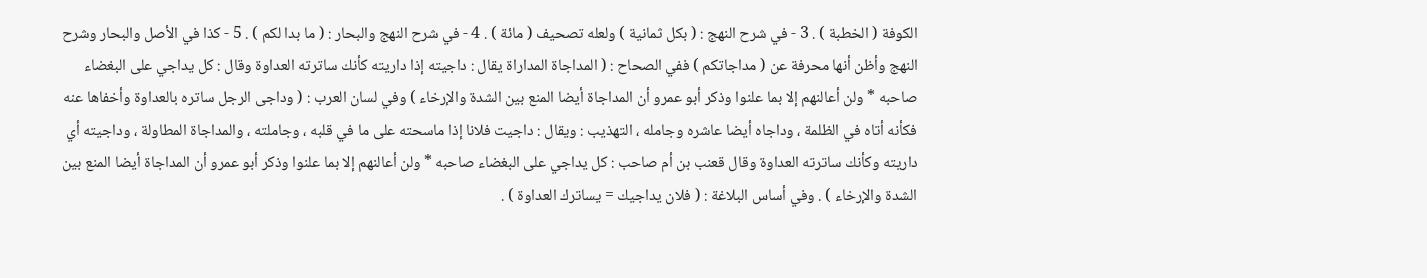الكوفة ( الخطبة ) . 3 - في شرح النهج : ( بكل ثمانية ) ولعله تصحيف ( مائة ) . 4 - في شرح النهج والبحار : ( ما بدا لكم ) . 5 - كذا في الأصل والبحار وشرح النهج وأظن أنها محرفة عن ( مداجاتكم ) ففي الصحاح : ( المداجاة المداراة يقال : داجيته إذا داريته كأنك ساترته العداوة وقال : كل يداجي على البغضاء صاحبه * ولن أعالنهم إلا بما علنوا وذكر أبو عمرو أن المداجاة أيضا المنع بين الشدة والإرخاء ) وفي لسان العرب : ( وداجى الرجل ساتره بالعداوة وأخفاها عنه فكأنه أتاه في الظلمة ، وداجاه أيضا عاشره وجامله ، التهذيب : ويقال : داجيت فلانا إذا ماسحته على ما في قلبه ، وجاملته ، والمداجاة المطاولة ، وداجيته أي داريته وكأنك ساترته العداوة وقال قعنب بن أم صاحب : كل يداجي على البغضاء صاحبه * ولن أعالنهم إلا بما علنوا وذكر أبو عمرو أن المداجاة أيضا المنع بين الشدة والإرخاء ) . وفي أساس البلاغة : ( فلان يداجيك = يساترك العداوة ) .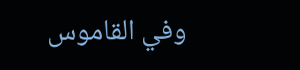وفي القاموس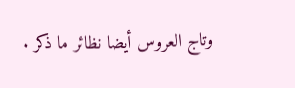وتاج العروس أيضا نظائر ما ذكر .